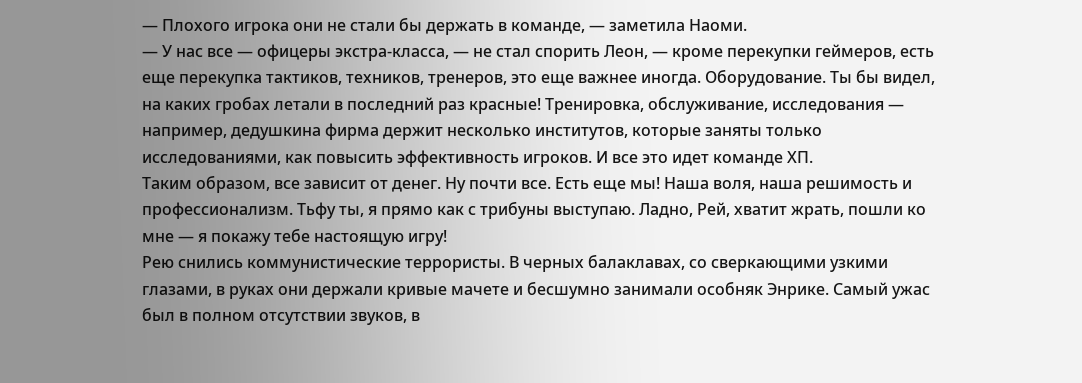— Плохого игрока они не стали бы держать в команде, — заметила Наоми.
— У нас все — офицеры экстра-класса, — не стал спорить Леон, — кроме перекупки геймеров, есть еще перекупка тактиков, техников, тренеров, это еще важнее иногда. Оборудование. Ты бы видел, на каких гробах летали в последний раз красные! Тренировка, обслуживание, исследования — например, дедушкина фирма держит несколько институтов, которые заняты только исследованиями, как повысить эффективность игроков. И все это идет команде ХП.
Таким образом, все зависит от денег. Ну почти все. Есть еще мы! Наша воля, наша решимость и профессионализм. Тьфу ты, я прямо как с трибуны выступаю. Ладно, Рей, хватит жрать, пошли ко мне — я покажу тебе настоящую игру!
Рею снились коммунистические террористы. В черных балаклавах, со сверкающими узкими глазами, в руках они держали кривые мачете и бесшумно занимали особняк Энрике. Самый ужас был в полном отсутствии звуков, в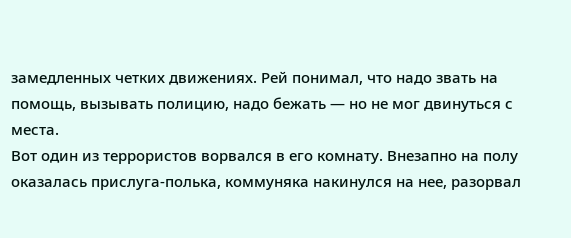замедленных четких движениях. Рей понимал, что надо звать на помощь, вызывать полицию, надо бежать — но не мог двинуться с места.
Вот один из террористов ворвался в его комнату. Внезапно на полу оказалась прислуга-полька, коммуняка накинулся на нее, разорвал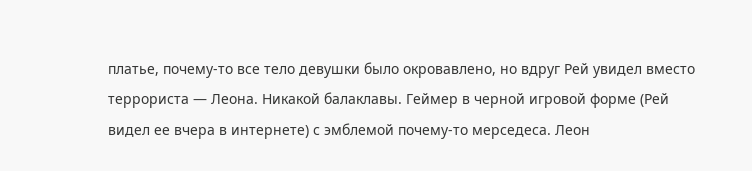платье, почему-то все тело девушки было окровавлено, но вдруг Рей увидел вместо террориста — Леона. Никакой балаклавы. Геймер в черной игровой форме (Рей видел ее вчера в интернете) с эмблемой почему-то мерседеса. Леон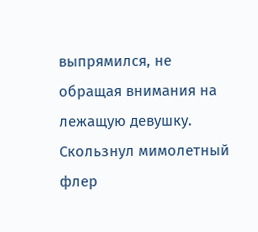выпрямился, не обращая внимания на лежащую девушку. Скользнул мимолетный флер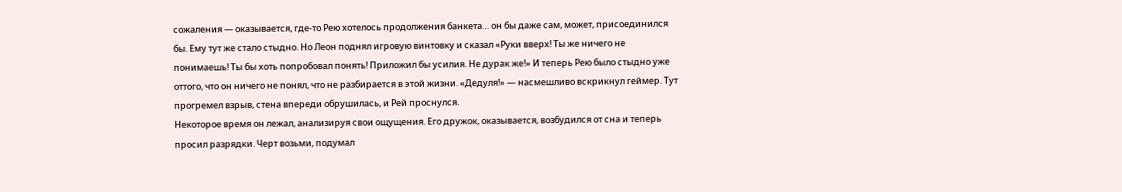сожаления — оказывается, где-то Рею хотелось продолжения банкета… он бы даже сам, может, присоединился бы. Ему тут же стало стыдно. Но Леон поднял игровую винтовку и сказал «Руки вверх! Ты же ничего не понимаешь! Ты бы хоть попробовал понять! Приложил бы усилия. Не дурак же!» И теперь Рею было стыдно уже оттого, что он ничего не понял, что не разбирается в этой жизни. «Дедуля!» — насмешливо вскрикнул геймер. Тут прогремел взрыв, стена впереди обрушилась, и Рей проснулся.
Некоторое время он лежал, анализируя свои ощущения. Его дружок, оказывается, возбудился от сна и теперь просил разрядки. Черт возьми, подумал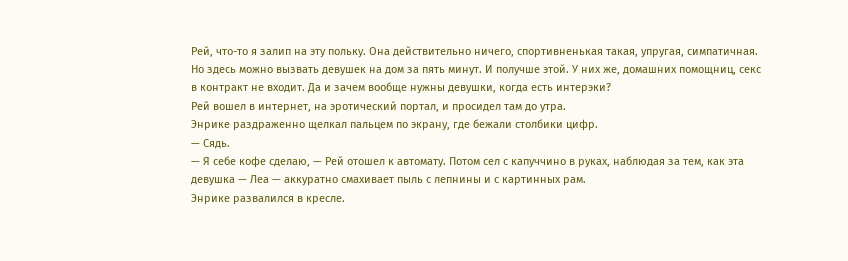Рей, что-то я залип на эту польку. Она действительно ничего, спортивненькая такая, упругая, симпатичная. Но здесь можно вызвать девушек на дом за пять минут. И получше этой. У них же, домашних помощниц, секс в контракт не входит. Да и зачем вообще нужны девушки, когда есть интерэки?
Рей вошел в интернет, на эротический портал, и просидел там до утра.
Энрике раздраженно щелкал пальцем по экрану, где бежали столбики цифр.
— Сядь.
— Я себе кофе сделаю, — Рей отошел к автомату. Потом сел с капуччино в руках, наблюдая за тем, как эта девушка — Леа — аккуратно смахивает пыль с лепнины и с картинных рам.
Энрике развалился в кресле.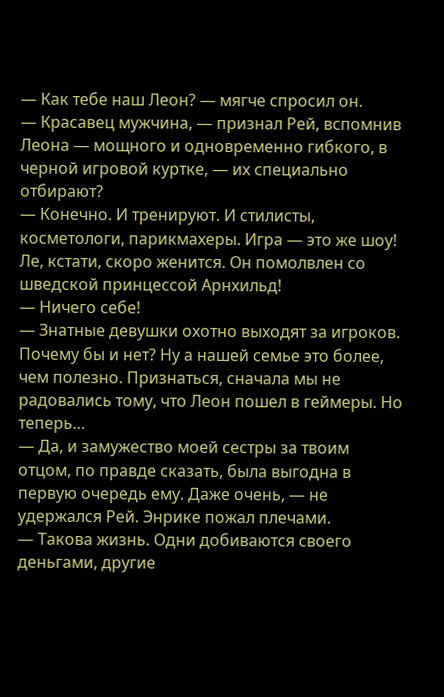— Как тебе наш Леон? — мягче спросил он.
— Красавец мужчина, — признал Рей, вспомнив Леона — мощного и одновременно гибкого, в черной игровой куртке, — их специально отбирают?
— Конечно. И тренируют. И стилисты, косметологи, парикмахеры. Игра — это же шоу! Ле, кстати, скоро женится. Он помолвлен со шведской принцессой Арнхильд!
— Ничего себе!
— Знатные девушки охотно выходят за игроков. Почему бы и нет? Ну а нашей семье это более, чем полезно. Признаться, сначала мы не радовались тому, что Леон пошел в геймеры. Но теперь…
— Да, и замужество моей сестры за твоим отцом, по правде сказать, была выгодна в первую очередь ему. Даже очень, — не удержался Рей. Энрике пожал плечами.
— Такова жизнь. Одни добиваются своего деньгами, другие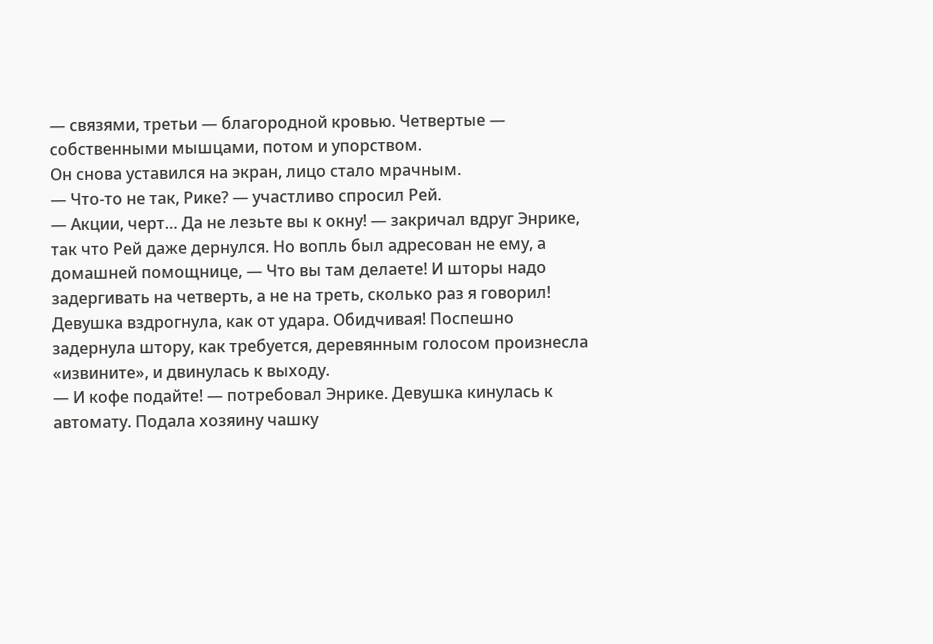— связями, третьи — благородной кровью. Четвертые — собственными мышцами, потом и упорством.
Он снова уставился на экран, лицо стало мрачным.
— Что-то не так, Рике? — участливо спросил Рей.
— Акции, черт… Да не лезьте вы к окну! — закричал вдруг Энрике, так что Рей даже дернулся. Но вопль был адресован не ему, а домашней помощнице, — Что вы там делаете! И шторы надо задергивать на четверть, а не на треть, сколько раз я говорил!
Девушка вздрогнула, как от удара. Обидчивая! Поспешно задернула штору, как требуется, деревянным голосом произнесла «извините», и двинулась к выходу.
— И кофе подайте! — потребовал Энрике. Девушка кинулась к автомату. Подала хозяину чашку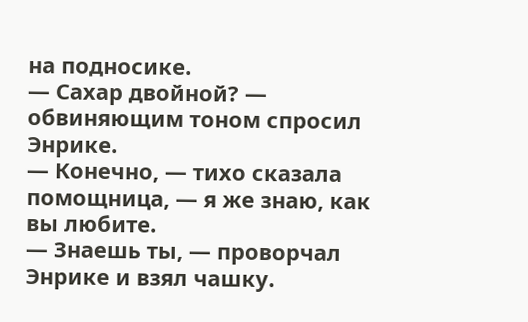на подносике.
— Сахар двойной? — обвиняющим тоном спросил Энрике.
— Конечно, — тихо сказала помощница, — я же знаю, как вы любите.
— Знаешь ты, — проворчал Энрике и взял чашку.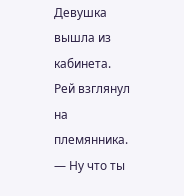Девушка вышла из кабинета. Рей взглянул на племянника.
— Ну что ты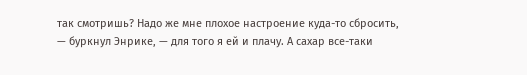так смотришь? Надо же мне плохое настроение куда-то сбросить, — буркнул Энрике, — для того я ей и плачу. А сахар все-таки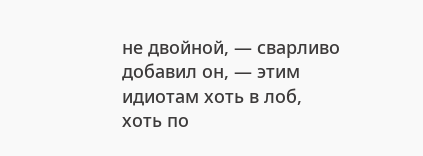не двойной, — сварливо добавил он, — этим идиотам хоть в лоб, хоть по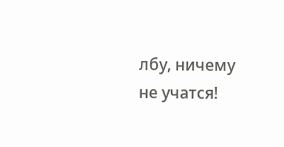лбу, ничему не учатся!